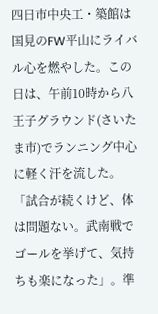四日市中央工・築館は国見のFW平山にライバル心を燃やした。この日は、午前10時から八王子グラウンド(さいたま市)でランニング中心に軽く汗を流した。「試合が続くけど、体は問題ない。武南戦でゴールを挙げて、気持ちも楽になった」。準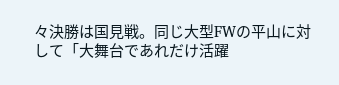々決勝は国見戦。同じ大型FWの平山に対して「大舞台であれだけ活躍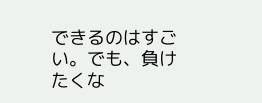できるのはすごい。でも、負けたくな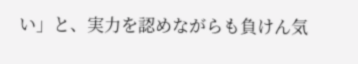い」と、実力を認めながらも負けん気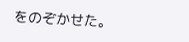をのぞかせた。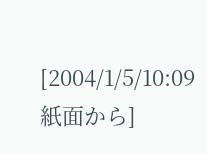[2004/1/5/10:09 紙面から]